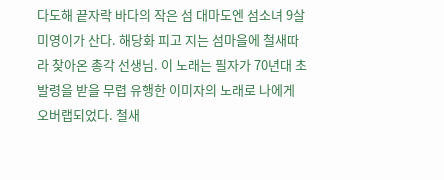다도해 끝자락 바다의 작은 섬 대마도엔 섬소녀 9살 미영이가 산다. 해당화 피고 지는 섬마을에 철새따라 찾아온 총각 선생님. 이 노래는 필자가 70년대 초 발령을 받을 무렵 유행한 이미자의 노래로 나에게 오버랩되었다. 철새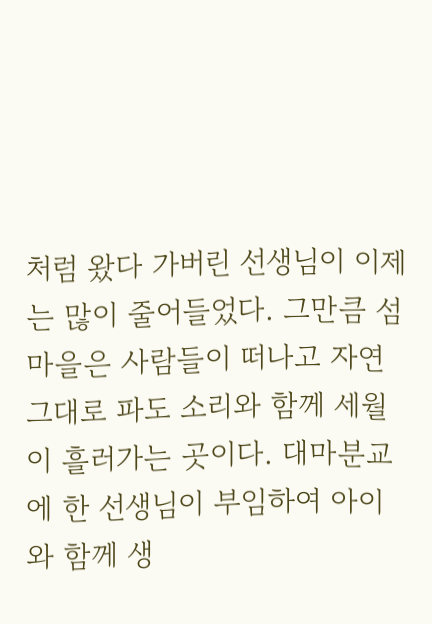처럼 왔다 가버린 선생님이 이제는 많이 줄어들었다. 그만큼 섬마을은 사람들이 떠나고 자연 그대로 파도 소리와 함께 세월이 흘러가는 곳이다. 대마분교에 한 선생님이 부임하여 아이와 함께 생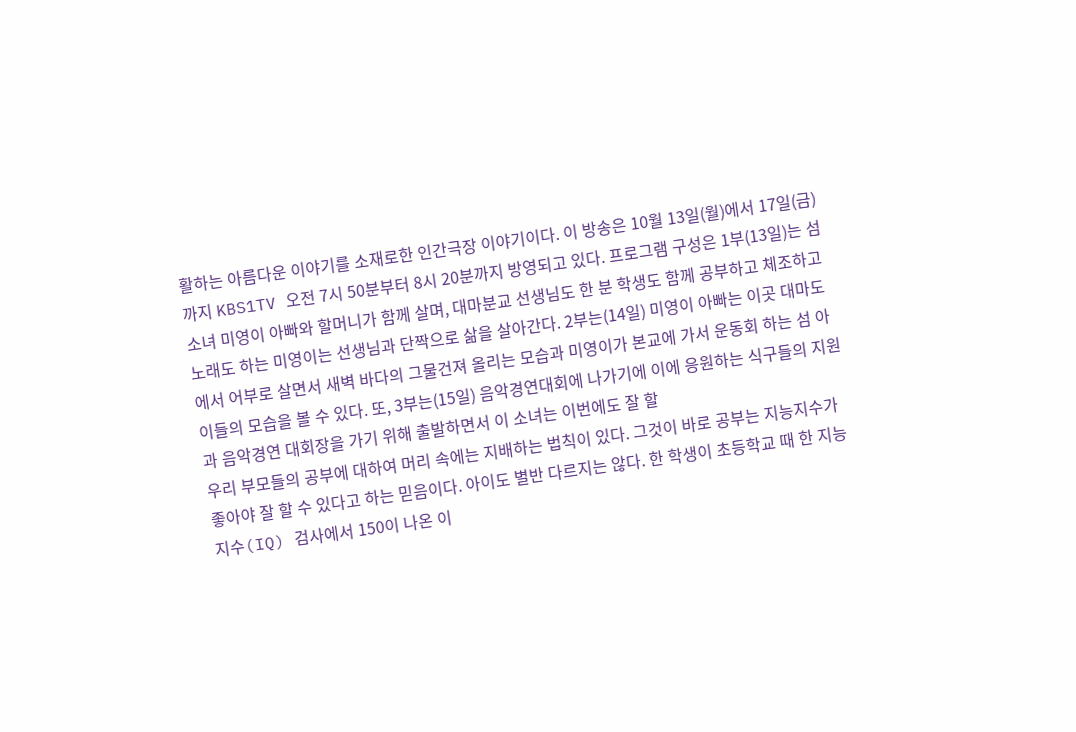활하는 아름다운 이야기를 소재로한 인간극장 이야기이다. 이 방송은 10월 13일(월)에서 17일(금)까지 KBS1TV 오전 7시 50분부터 8시 20분까지 방영되고 있다. 프로그램 구성은 1부(13일)는 섬 소녀 미영이 아빠와 할머니가 함께 살며, 대마분교 선생님도 한 분 학생도 함께 공부하고 체조하고 노래도 하는 미영이는 선생님과 단짝으로 삶을 살아간다. 2부는(14일) 미영이 아빠는 이곳 대마도에서 어부로 살면서 새벽 바다의 그물건져 올리는 모습과 미영이가 본교에 가서 운동회 하는 섬 아이들의 모습을 볼 수 있다. 또, 3부는(15일) 음악경연대회에 나가기에 이에 응원하는 식구들의 지원과 음악경연 대회장을 가기 위해 출발하면서 이 소녀는 이번에도 잘 할
우리 부모들의 공부에 대하여 머리 속에는 지배하는 법칙이 있다. 그것이 바로 공부는 지능지수가 좋아야 잘 할 수 있다고 하는 믿음이다. 아이도 별반 다르지는 않다. 한 학생이 초등학교 때 한 지능지수(IQ) 검사에서 150이 나온 이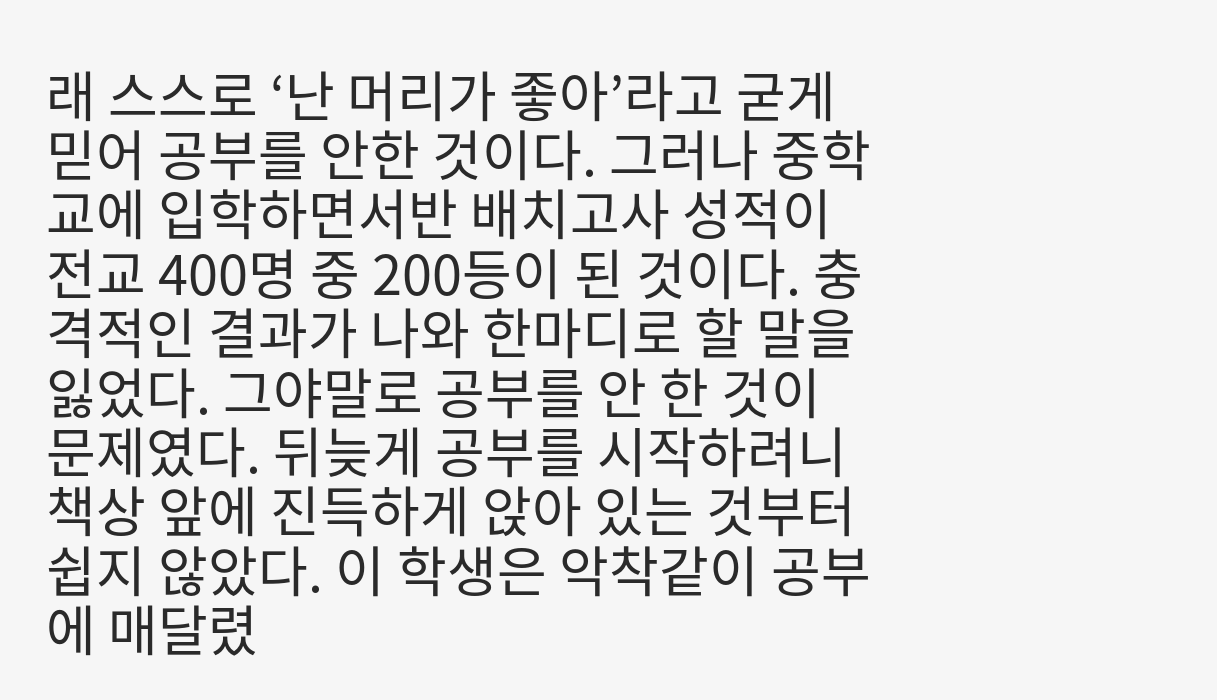래 스스로 ‘난 머리가 좋아’라고 굳게 믿어 공부를 안한 것이다. 그러나 중학교에 입학하면서반 배치고사 성적이 전교 400명 중 200등이 된 것이다. 충격적인 결과가 나와 한마디로 할 말을 잃었다. 그야말로 공부를 안 한 것이 문제였다. 뒤늦게 공부를 시작하려니 책상 앞에 진득하게 앉아 있는 것부터 쉽지 않았다. 이 학생은 악착같이 공부에 매달렸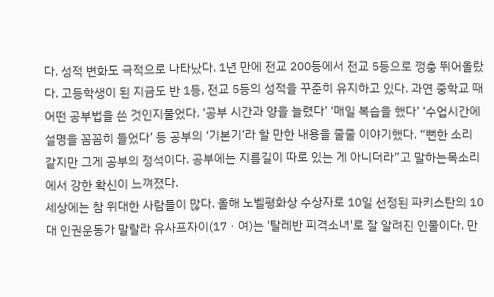다. 성적 변화도 극적으로 나타났다. 1년 만에 전교 200등에서 전교 5등으로 껑충 뛰어올랐다. 고등학생이 된 지금도 반 1등, 전교 5등의 성적을 꾸준히 유지하고 있다. 과연 중학교 때 어떤 공부법을 쓴 것인지물었다. ‘공부 시간과 양을 늘렸다’ ‘매일 복습을 했다’ ‘수업시간에 설명을 꼼꼼히 들었다’ 등 공부의 ‘기본기’라 할 만한 내용을 줄줄 이야기했다. “뻔한 소리 같지만 그게 공부의 정석이다. 공부에는 지름길이 따로 있는 게 아니더라”고 말하는목소리에서 강한 확신이 느껴졌다.
세상에는 참 위대한 사람들이 많다. 올해 노벨평화상 수상자로 10일 선정된 파키스탄의 10대 인권운동가 말랄라 유사프자이(17ㆍ여)는 '탈레반 피격소녀'로 잘 알려진 인물이다. 만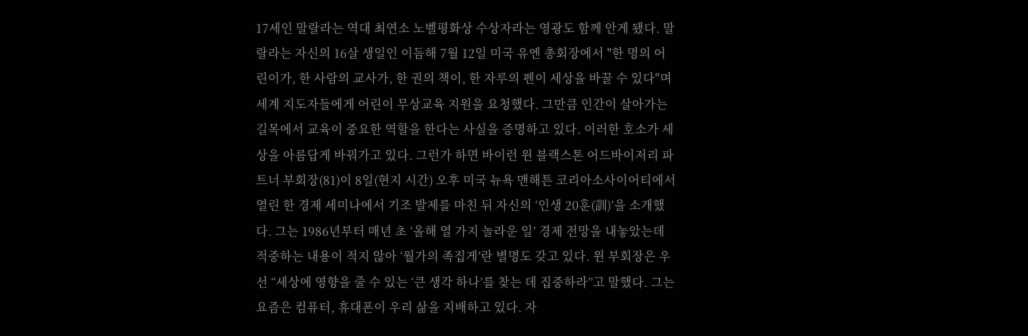17세인 말랄라는 역대 최연소 노벨평화상 수상자라는 영광도 함께 안게 됐다. 말랄라는 자신의 16살 생일인 이듬해 7월 12일 미국 유엔 총회장에서 "한 명의 어린이가, 한 사람의 교사가, 한 권의 책이, 한 자루의 펜이 세상을 바꿀 수 있다"며 세계 지도자들에게 어린이 무상교육 지원을 요청했다. 그만큼 인간이 살아가는 길목에서 교육이 중요한 역할을 한다는 사실을 증명하고 있다. 이러한 호소가 세상을 아름답게 바꿔가고 있다. 그런가 하면 바이런 윈 블랙스톤 어드바이저리 파트너 부회장(81)이 8일(현지 시간) 오후 미국 뉴욕 맨해튼 코리아소사이어티에서 열린 한 경제 세미나에서 기조 발제를 마친 뒤 자신의 ‘인생 20훈(訓)’을 소개했다. 그는 1986년부터 매년 초 ‘올해 열 가지 놀라운 일’ 경제 전망을 내놓았는데 적중하는 내용이 적지 않아 ‘월가의 족집게’란 별명도 갖고 있다. 윈 부회장은 우선 “세상에 영향을 줄 수 있는 ‘큰 생각 하나’를 찾는 데 집중하라”고 말했다. 그는
요즘은 컴퓨터, 휴대폰이 우리 삶을 지배하고 있다. 자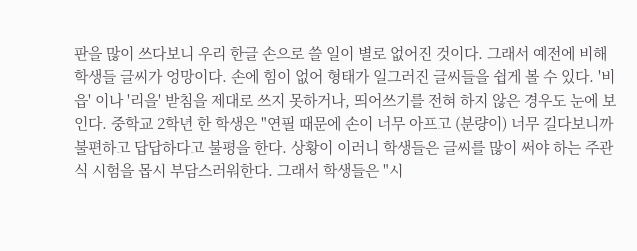판을 많이 쓰다보니 우리 한글 손으로 쓸 일이 별로 없어진 것이다. 그래서 예전에 비해 학생들 글씨가 엉망이다. 손에 힘이 없어 형태가 일그러진 글씨들을 쉽게 볼 수 있다. '비읍' 이나 '리을' 받침을 제대로 쓰지 못하거나, 띄어쓰기를 전혀 하지 않은 경우도 눈에 보인다. 중학교 2학년 한 학생은 "연필 때문에 손이 너무 아프고 (분량이) 너무 길다보니까 불편하고 답답하다고 불평을 한다. 상황이 이러니 학생들은 글씨를 많이 써야 하는 주관식 시험을 몹시 부담스러워한다. 그래서 학생들은 "시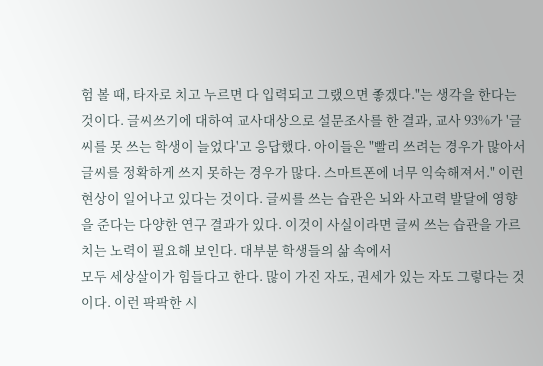험 볼 때, 타자로 치고 누르면 다 입력되고 그랬으면 좋겠다."는 생각을 한다는 것이다. 글씨쓰기에 대하여 교사대상으로 설문조사를 한 결과, 교사 93%가 '글씨를 못 쓰는 학생이 늘었다'고 응답했다. 아이들은 "빨리 쓰려는 경우가 많아서 글씨를 정확하게 쓰지 못하는 경우가 많다. 스마트폰에 너무 익숙해져서." 이런 현상이 일어나고 있다는 것이다. 글씨를 쓰는 습관은 뇌와 사고력 발달에 영향을 준다는 다양한 연구 결과가 있다. 이것이 사실이라면 글씨 쓰는 습관을 가르치는 노력이 필요해 보인다. 대부분 학생들의 삶 속에서
모두 세상살이가 힘들다고 한다. 많이 가진 자도, 권세가 있는 자도 그렇다는 것이다. 이런 팍팍한 시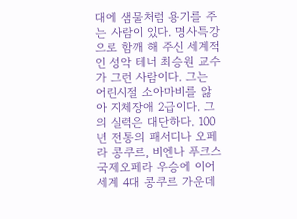대에 샘물처럼 용기를 주는 사람이 있다. 명사특강으로 함깨 해 주신 세계적인 성악 테너 최승원 교수가 그런 사람이다. 그는 어린시절 소아마비를 앓아 지체장애 2급이다. 그의 실력은 대단하다. 100년 전통의 패서디나 오페라 콩쿠르, 비엔나 푸크스 국제오페라 우승에 이어 세계 4대 콩쿠르 가운데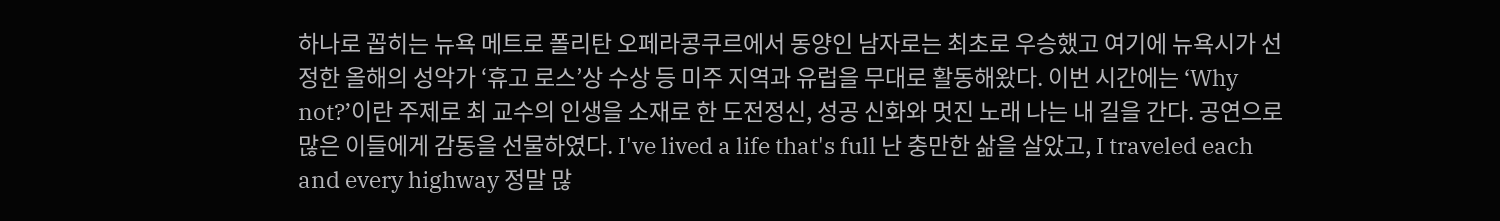하나로 꼽히는 뉴욕 메트로 폴리탄 오페라콩쿠르에서 동양인 남자로는 최초로 우승했고 여기에 뉴욕시가 선정한 올해의 성악가 ‘휴고 로스’상 수상 등 미주 지역과 유럽을 무대로 활동해왔다. 이번 시간에는 ‘Why not?’이란 주제로 최 교수의 인생을 소재로 한 도전정신, 성공 신화와 멋진 노래 나는 내 길을 간다. 공연으로 많은 이들에게 감동을 선물하였다. I've lived a life that's full 난 충만한 삶을 살았고, I traveled each and every highway 정말 많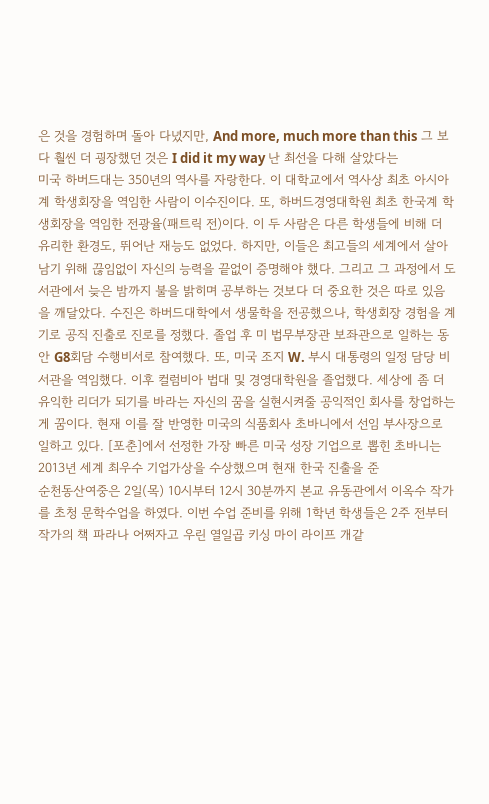은 것을 경험하며 돌아 다녔지만, And more, much more than this 그 보다 훨씬 더 굉장했던 것은 I did it my way 난 최선을 다해 살았다는
미국 하버드대는 350년의 역사를 자랑한다. 이 대학교에서 역사상 최초 아시아계 학생회장을 역임한 사람이 이수진이다. 또, 하버드경영대학원 최초 한국계 학생회장을 역임한 전광율(패트릭 전)이다. 이 두 사람은 다른 학생들에 비해 더 유리한 환경도, 뛰어난 재능도 없었다. 하지만, 이들은 최고들의 세계에서 살아남기 위해 끊임없이 자신의 능력을 끝없이 증명해야 했다. 그리고 그 과정에서 도서관에서 늦은 밤까지 불을 밝히며 공부하는 것보다 더 중요한 것은 따로 있음을 깨달았다. 수진은 하버드대학에서 생물학을 전공했으나, 학생회장 경험을 계기로 공직 진출로 진로를 정했다. 졸업 후 미 법무부장관 보좌관으로 일하는 동안 G8회담 수행비서로 참여했다. 또, 미국 조지 W. 부시 대통령의 일정 담당 비서관을 역임했다. 이후 컬럼비아 법대 및 경영대학원을 졸업했다. 세상에 좀 더 유익한 리더가 되기를 바라는 자신의 꿈을 실현시켜줄 공익적인 회사를 창업하는 게 꿈이다. 현재 이를 잘 반영한 미국의 식품회사 초바니에서 선임 부사장으로 일하고 있다. [포춘]에서 선정한 가장 빠른 미국 성장 기업으로 뽑힌 초바니는 2013년 세계 최우수 기업가상을 수상했으며 현재 한국 진출을 준
순천동산여중은 2일(목) 10시부터 12시 30분까지 본교 유동관에서 이옥수 작가를 초청 문학수업을 하였다. 이번 수업 준비를 위해 1학년 학생들은 2주 전부터 작가의 책 파라나 어쩌자고 우린 열일곱 키싱 마이 라이프 개같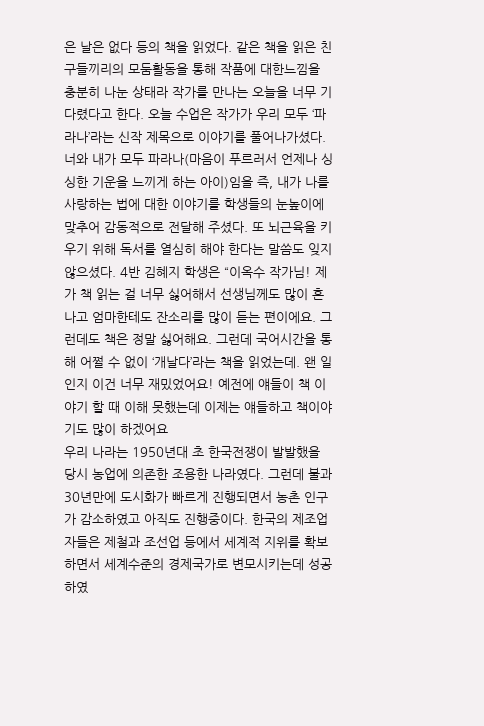은 날은 없다 등의 책을 읽었다. 같은 책을 읽은 친구들끼리의 모둠활동을 통해 작품에 대한느낌을 충분히 나눈 상태라 작가를 만나는 오늘을 너무 기다렸다고 한다. 오늘 수업은 작가가 우리 모두 ‘파라나’라는 신작 제목으로 이야기를 풀어나가셨다. 너와 내가 모두 파라나(마음이 푸르러서 언제나 싱싱한 기운을 느끼게 하는 아이)임을 즉, 내가 나를 사랑하는 법에 대한 이야기를 학생들의 눈높이에 맞추어 감동적으로 전달해 주셨다. 또 뇌근육을 키우기 위해 독서를 열심히 해야 한다는 말씀도 잊지 않으셨다. 4반 김혜지 학생은 “이옥수 작가님! 제가 책 읽는 걸 너무 싫어해서 선생님께도 많이 혼나고 엄마한테도 잔소리를 많이 듣는 편이에요. 그런데도 책은 정말 싫어해요. 그런데 국어시간을 통해 어쩔 수 없이 ‘개날다’라는 책을 읽었는데. 왠 일인지 이건 너무 재밌었어요! 예전에 얘들이 책 이야기 할 때 이해 못했는데 이제는 얘들하고 책이야기도 많이 하겠어요
우리 나라는 1950년대 초 한국전쟁이 발발했을 당시 농업에 의존한 조용한 나라였다. 그런데 불과 30년만에 도시화가 빠르게 진행되면서 농촌 인구가 감소하였고 아직도 진행중이다. 한국의 제조업자들은 제철과 조선업 등에서 세계적 지위를 확보하면서 세계수준의 경제국가로 변모시키는데 성공하였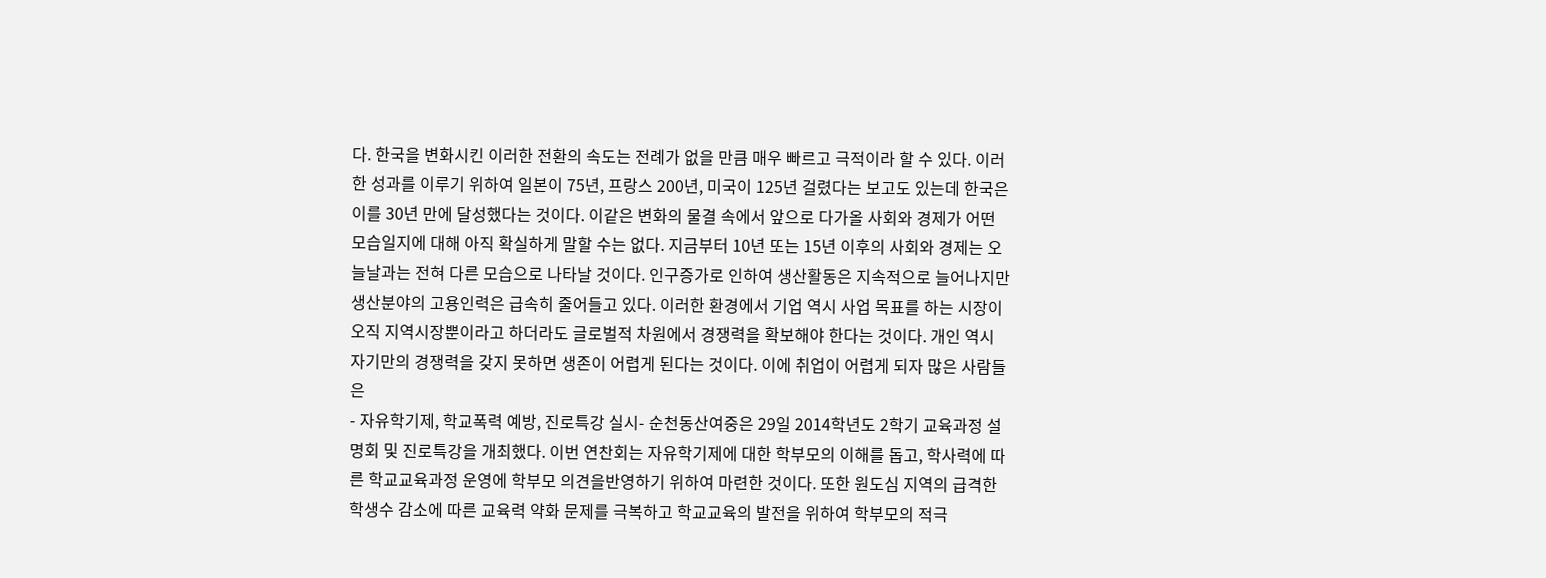다. 한국을 변화시킨 이러한 전환의 속도는 전례가 없을 만큼 매우 빠르고 극적이라 할 수 있다. 이러한 성과를 이루기 위하여 일본이 75년, 프랑스 200년, 미국이 125년 걸렸다는 보고도 있는데 한국은 이를 30년 만에 달성했다는 것이다. 이같은 변화의 물결 속에서 앞으로 다가올 사회와 경제가 어떤 모습일지에 대해 아직 확실하게 말할 수는 없다. 지금부터 10년 또는 15년 이후의 사회와 경제는 오늘날과는 전혀 다른 모습으로 나타날 것이다. 인구증가로 인하여 생산활동은 지속적으로 늘어나지만 생산분야의 고용인력은 급속히 줄어들고 있다. 이러한 환경에서 기업 역시 사업 목표를 하는 시장이 오직 지역시장뿐이라고 하더라도 글로벌적 차원에서 경쟁력을 확보해야 한다는 것이다. 개인 역시 자기만의 경쟁력을 갖지 못하면 생존이 어렵게 된다는 것이다. 이에 취업이 어렵게 되자 많은 사람들은
- 자유학기제, 학교폭력 예방, 진로특강 실시- 순천동산여중은 29일 2014학년도 2학기 교육과정 설명회 및 진로특강을 개최했다. 이번 연찬회는 자유학기제에 대한 학부모의 이해를 돕고, 학사력에 따른 학교교육과정 운영에 학부모 의견을반영하기 위하여 마련한 것이다. 또한 원도심 지역의 급격한 학생수 감소에 따른 교육력 약화 문제를 극복하고 학교교육의 발전을 위하여 학부모의 적극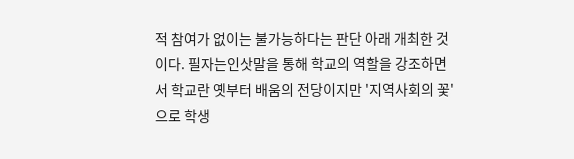적 참여가 없이는 불가능하다는 판단 아래 개최한 것이다. 필자는인삿말을 통해 학교의 역할을 강조하면서 학교란 옛부터 배움의 전당이지만 '지역사회의 꽃'으로 학생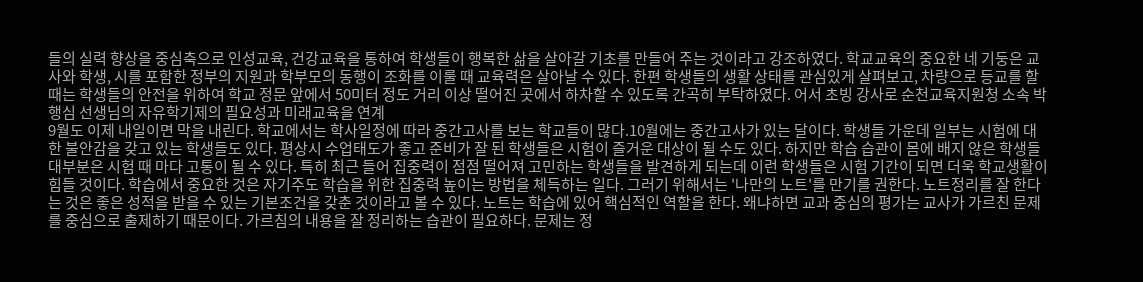들의 실력 향상을 중심축으로 인성교육, 건강교육을 통하여 학생들이 행복한 삶을 살아갈 기초를 만들어 주는 것이라고 강조하였다. 학교교육의 중요한 네 기둥은 교사와 학생, 시를 포함한 정부의 지원과 학부모의 동행이 조화를 이룰 때 교육력은 살아날 수 있다. 한편 학생들의 생활 상태를 관심있게 살펴보고, 차량으로 등교를 할 때는 학생들의 안전을 위하여 학교 정문 앞에서 50미터 정도 거리 이상 떨어진 곳에서 하차할 수 있도록 간곡히 부탁하였다. 어서 초빙 강사로 순천교육지원청 소속 박행심 선생님의 자유학기제의 필요성과 미래교육을 연계
9월도 이제 내일이면 막을 내린다. 학교에서는 학사일정에 따라 중간고사를 보는 학교들이 많다.10월에는 중간고사가 있는 달이다. 학생들 가운데 일부는 시험에 대한 불안감을 갖고 있는 학생들도 있다. 평상시 수업태도가 좋고 준비가 잘 된 학생들은 시험이 즐거운 대상이 될 수도 있다. 하지만 학습 습관이 몸에 배지 않은 학생들 대부분은 시험 때 마다 고통이 될 수 있다. 특히 최근 들어 집중력이 점점 떨어져 고민하는 학생들을 발견하게 되는데 이런 학생들은 시험 기간이 되면 더욱 학교생활이 힘들 것이다. 학습에서 중요한 것은 자기주도 학습을 위한 집중력 높이는 방법을 체득하는 일다. 그러기 위해서는 '나만의 노트'를 만기를 권한다. 노트정리를 잘 한다는 것은 좋은 성적을 받을 수 있는 기본조건을 갖춘 것이라고 볼 수 있다. 노트는 학습에 있어 핵심적인 역할을 한다. 왜냐하면 교과 중심의 평가는 교사가 가르친 문제를 중심으로 출제하기 때문이다. 가르침의 내용을 잘 정리하는 습관이 필요하다. 문제는 정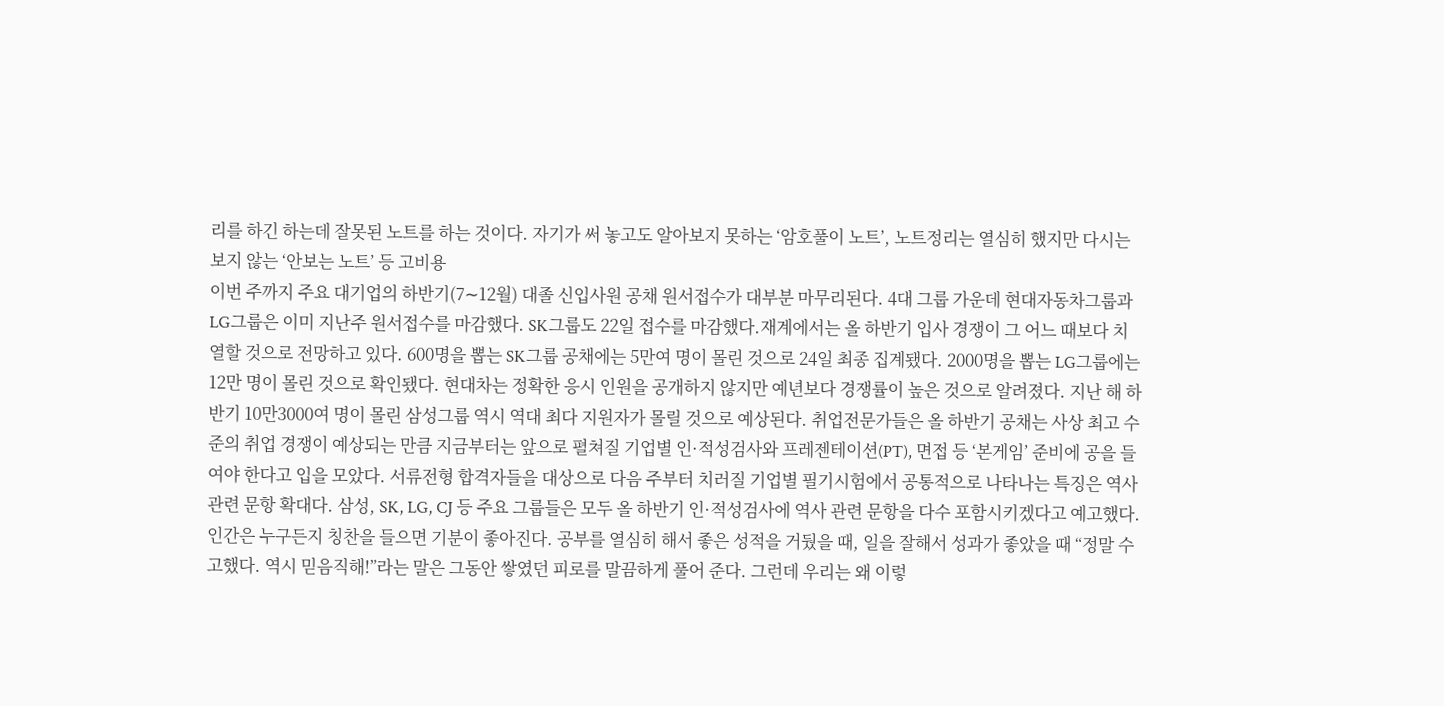리를 하긴 하는데 잘못된 노트를 하는 것이다. 자기가 써 놓고도 알아보지 못하는 ‘암호풀이 노트’, 노트정리는 열심히 했지만 다시는 보지 않는 ‘안보는 노트’ 등 고비용
이번 주까지 주요 대기업의 하반기(7∼12월) 대졸 신입사원 공채 원서접수가 대부분 마무리된다. 4대 그룹 가운데 현대자동차그룹과 LG그룹은 이미 지난주 원서접수를 마감했다. SK그룹도 22일 접수를 마감했다.재계에서는 올 하반기 입사 경쟁이 그 어느 때보다 치열할 것으로 전망하고 있다. 600명을 뽑는 SK그룹 공채에는 5만여 명이 몰린 것으로 24일 최종 집계됐다. 2000명을 뽑는 LG그룹에는 12만 명이 몰린 것으로 확인됐다. 현대차는 정확한 응시 인원을 공개하지 않지만 예년보다 경쟁률이 높은 것으로 알려졌다. 지난 해 하반기 10만3000여 명이 몰린 삼성그룹 역시 역대 최다 지원자가 몰릴 것으로 예상된다. 취업전문가들은 올 하반기 공채는 사상 최고 수준의 취업 경쟁이 예상되는 만큼 지금부터는 앞으로 펼쳐질 기업별 인·적성검사와 프레젠테이션(PT), 면접 등 ‘본게임’ 준비에 공을 들여야 한다고 입을 모았다. 서류전형 합격자들을 대상으로 다음 주부터 치러질 기업별 필기시험에서 공통적으로 나타나는 특징은 역사 관련 문항 확대다. 삼성, SK, LG, CJ 등 주요 그룹들은 모두 올 하반기 인·적성검사에 역사 관련 문항을 다수 포함시키겠다고 예고했다.
인간은 누구든지 칭찬을 들으면 기분이 좋아진다. 공부를 열심히 해서 좋은 성적을 거뒀을 때, 일을 잘해서 성과가 좋았을 때 “정말 수고했다. 역시 믿음직해!”라는 말은 그동안 쌓였던 피로를 말끔하게 풀어 준다. 그런데 우리는 왜 이렇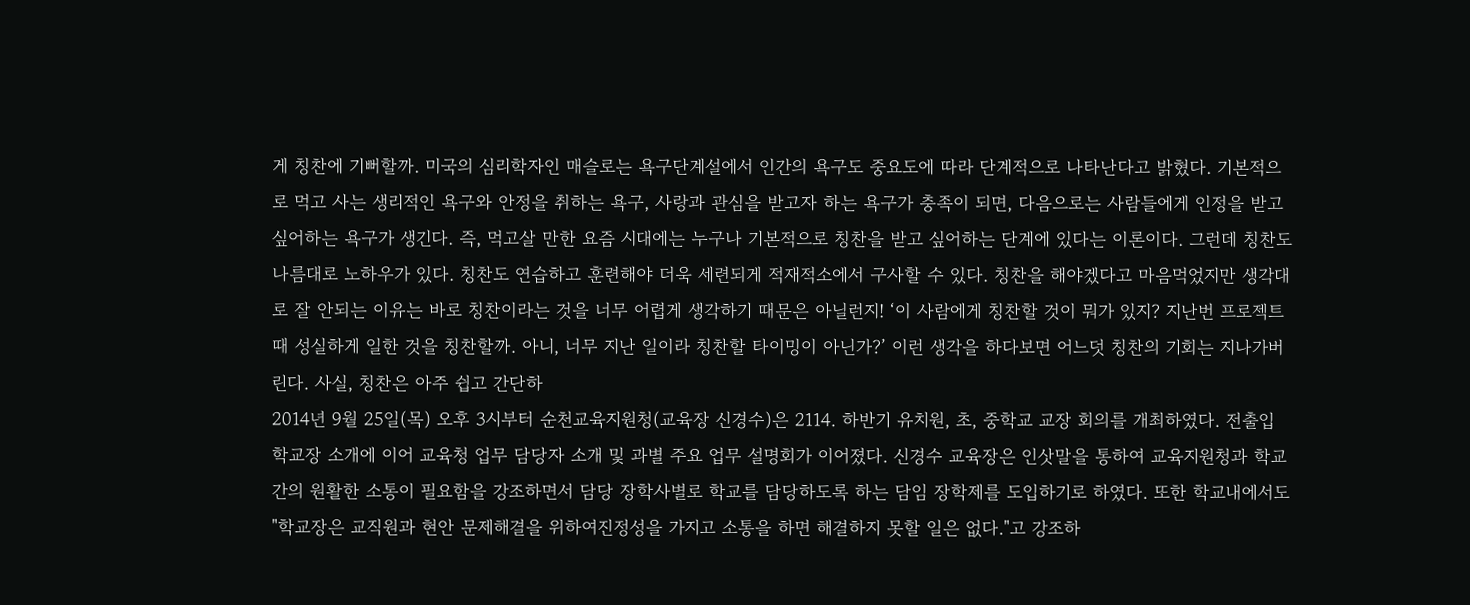게 칭찬에 기뻐할까. 미국의 심리학자인 매슬로는 욕구단계설에서 인간의 욕구도 중요도에 따라 단계적으로 나타난다고 밝혔다. 기본적으로 먹고 사는 생리적인 욕구와 안정을 취하는 욕구, 사랑과 관심을 받고자 하는 욕구가 충족이 되면, 다음으로는 사람들에게 인정을 받고 싶어하는 욕구가 생긴다. 즉, 먹고살 만한 요즘 시대에는 누구나 기본적으로 칭찬을 받고 싶어하는 단계에 있다는 이론이다. 그런데 칭찬도 나름대로 노하우가 있다. 칭찬도 연습하고 훈련해야 더욱 세련되게 적재적소에서 구사할 수 있다. 칭찬을 해야겠다고 마음먹었지만 생각대로 잘 안되는 이유는 바로 칭찬이라는 것을 너무 어렵게 생각하기 때문은 아닐런지! ‘이 사람에게 칭찬할 것이 뭐가 있지? 지난번 프로젝트 때 성실하게 일한 것을 칭찬할까. 아니, 너무 지난 일이라 칭찬할 타이밍이 아닌가?’ 이런 생각을 하다보면 어느덧 칭찬의 기회는 지나가버린다. 사실, 칭찬은 아주 쉽고 간단하
2014년 9월 25일(목) 오후 3시부터 순천교육지원청(교육장 신경수)은 2114. 하반기 유치원, 초, 중학교 교장 회의를 개최하였다. 전출입 학교장 소개에 이어 교육청 업무 담당자 소개 및 과별 주요 업무 설명회가 이어졌다. 신경수 교육장은 인삿말을 통하여 교육지원청과 학교간의 원활한 소통이 필요함을 강조하면서 담당 장학사별로 학교를 담당하도록 하는 담임 장학제를 도입하기로 하였다. 또한 학교내에서도 "학교장은 교직원과 현안 문제해결을 위하여진정성을 가지고 소통을 하면 해결하지 못할 일은 없다."고 강조하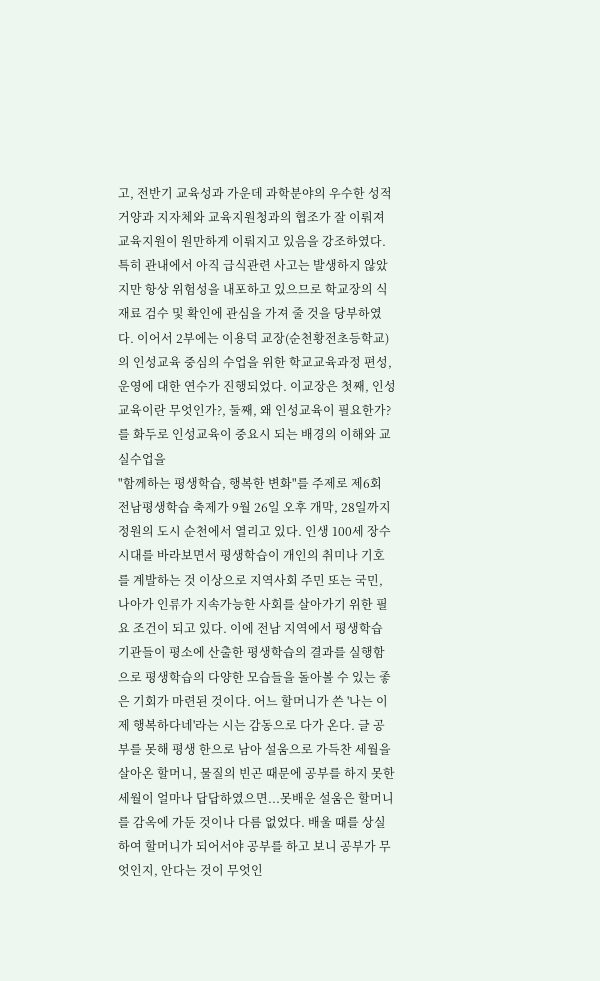고, 전반기 교육성과 가운데 과학분야의 우수한 성적 거양과 지자체와 교육지원청과의 협조가 잘 이뤄져 교육지원이 원만하게 이뤄지고 있음을 강조하였다. 특히 관내에서 아직 급식관련 사고는 발생하지 않았지만 항상 위험성을 내포하고 있으므로 학교장의 식재료 검수 및 확인에 관심을 가져 줄 것을 당부하였다. 이어서 2부에는 이용덕 교장(순천황전초등학교)의 인성교육 중심의 수업을 위한 학교교육과정 편성, 운영에 대한 연수가 진행되었다. 이교장은 첫째, 인성교육이란 무엇인가?, 둘째, 왜 인성교육이 필요한가?를 화두로 인성교육이 중요시 되는 배경의 이해와 교실수업을
"함께하는 평생학습, 행복한 변화"를 주제로 제6회 전남평생학습 축제가 9월 26일 오후 개막, 28일까지 정원의 도시 순천에서 열리고 있다. 인생 100세 장수 시대를 바라보면서 평생학습이 개인의 취미나 기호를 계발하는 것 이상으로 지역사회 주민 또는 국민, 나아가 인류가 지속가능한 사회를 살아가기 위한 필요 조건이 되고 있다. 이에 전남 지역에서 평생학습 기관들이 평소에 산출한 평생학습의 결과를 실행함으로 평생학습의 다양한 모습들을 돌아볼 수 있는 좋은 기회가 마련된 것이다. 어느 할머니가 쓴 '나는 이제 행복하다네'라는 시는 감동으로 다가 온다. 글 공부를 못해 평생 한으로 남아 설움으로 가득찬 세월을 살아온 할머니, 물질의 빈곤 때문에 공부를 하지 못한 세월이 얼마나 답답하였으면...못배운 설움은 할머니를 감옥에 가둔 것이나 다름 없었다. 배울 때를 상실하여 할머니가 되어서야 공부를 하고 보니 공부가 무엇인지, 안다는 것이 무엇인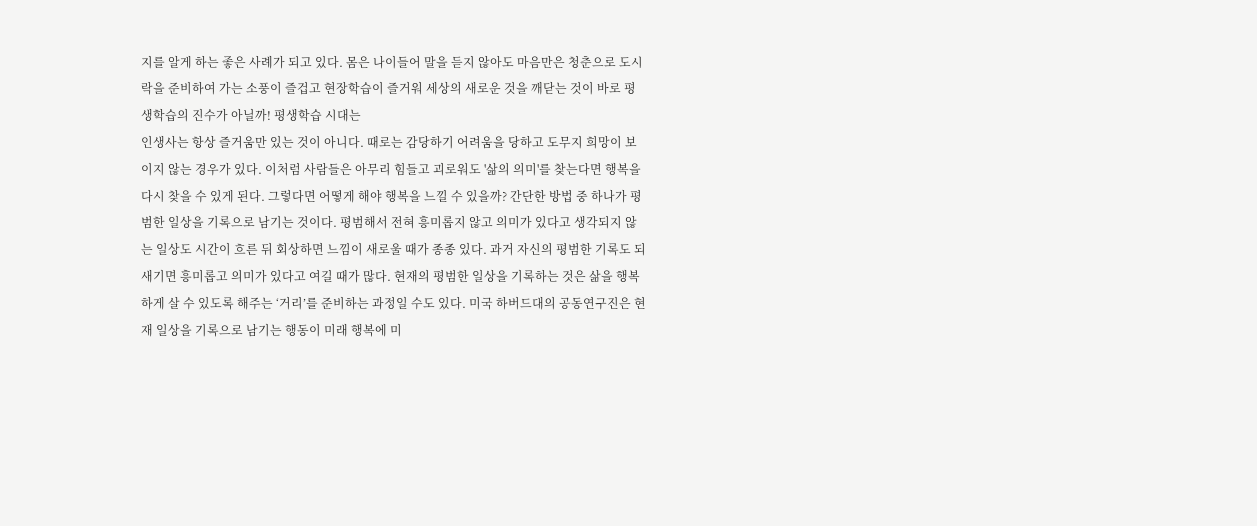지를 알게 하는 좋은 사례가 되고 있다. 몸은 나이들어 말을 듣지 않아도 마음만은 청춘으로 도시락을 준비하여 가는 소풍이 즐겁고 현장학습이 즐거워 세상의 새로운 것을 깨닫는 것이 바로 평생학습의 진수가 아닐까! 평생학습 시대는
인생사는 항상 즐거움만 있는 것이 아니다. 때로는 감당하기 어려움을 당하고 도무지 희망이 보이지 않는 경우가 있다. 이처럼 사람들은 아무리 힘들고 괴로워도 '삶의 의미'를 찾는다면 행복을 다시 찾을 수 있게 된다. 그렇다면 어떻게 해야 행복을 느낄 수 있을까? 간단한 방법 중 하나가 평범한 일상을 기록으로 남기는 것이다. 평범해서 전혀 흥미롭지 않고 의미가 있다고 생각되지 않는 일상도 시간이 흐른 뒤 회상하면 느낌이 새로울 때가 종종 있다. 과거 자신의 평범한 기록도 되새기면 흥미롭고 의미가 있다고 여길 때가 많다. 현재의 평범한 일상을 기록하는 것은 삶을 행복하게 살 수 있도록 해주는 ‘거리’를 준비하는 과정일 수도 있다. 미국 하버드대의 공동연구진은 현재 일상을 기록으로 남기는 행동이 미래 행복에 미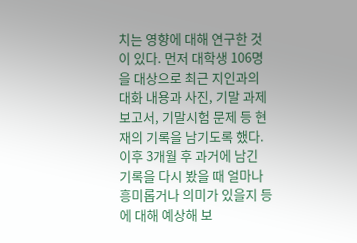치는 영향에 대해 연구한 것이 있다. 먼저 대학생 106명을 대상으로 최근 지인과의 대화 내용과 사진, 기말 과제 보고서, 기말시험 문제 등 현재의 기록을 남기도록 했다. 이후 3개월 후 과거에 남긴 기록을 다시 봤을 때 얼마나 흥미롭거나 의미가 있을지 등에 대해 예상해 보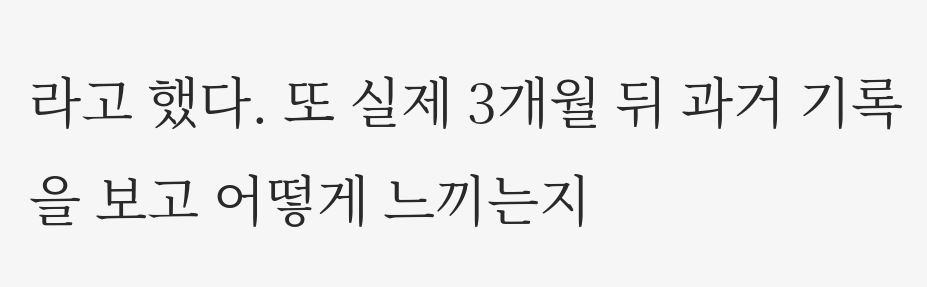라고 했다. 또 실제 3개월 뒤 과거 기록을 보고 어떻게 느끼는지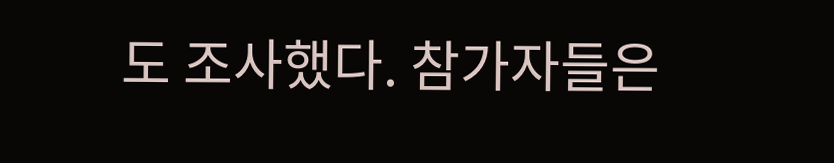도 조사했다. 참가자들은